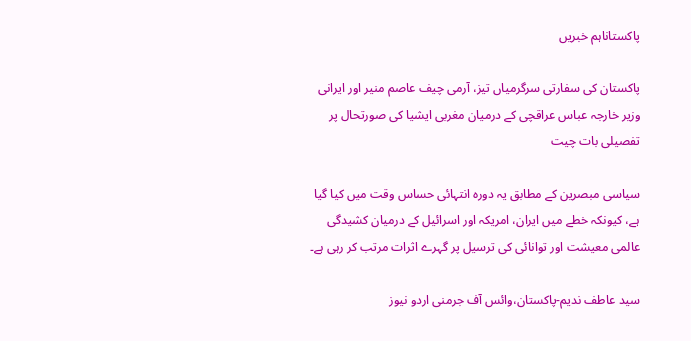پاکستاناہم خبریں

پاکستان کی سفارتی سرگرمیاں تیز، آرمی چیف عاصم منیر اور ایرانی وزیر خارجہ عباس عراقچی کے درمیان مغربی ایشیا کی صورتحال پر تفصیلی بات چیت

سیاسی مبصرین کے مطابق یہ دورہ انتہائی حساس وقت میں کیا گیا ہے، کیونکہ خطے میں ایران، امریکہ اور اسرائیل کے درمیان کشیدگی عالمی معیشت اور توانائی کی ترسیل پر گہرے اثرات مرتب کر رہی ہے۔

سید عاطف ندیم-پاکستان،وائس آف جرمنی اردو نیوز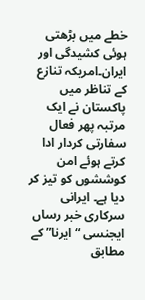خطے میں بڑھتی ہوئی کشیدگی اور ایران۔امریکہ تنازع کے تناظر میں پاکستان نے ایک مرتبہ پھر فعال سفارتی کردار ادا کرتے ہوئے امن کوششوں کو تیز کر دیا ہے۔ ایرانی سرکاری خبر رساں ایجنسی “ایرنا” کے مطابق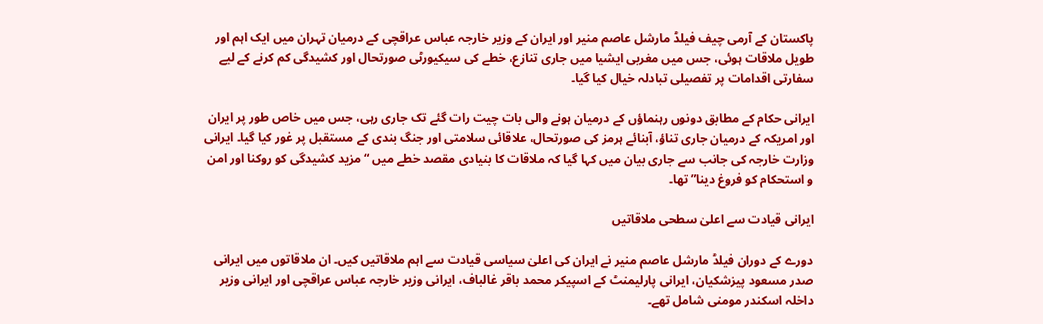پاکستان کے آرمی چیف فیلڈ مارشل عاصم منیر اور ایران کے وزیر خارجہ عباس عراقچی کے درمیان تہران میں ایک اہم اور طویل ملاقات ہوئی، جس میں مغربی ایشیا میں جاری تنازع، خطے کی سیکیورٹی صورتحال اور کشیدگی کم کرنے کے لیے سفارتی اقدامات پر تفصیلی تبادلہ خیال کیا گیا۔

ایرانی حکام کے مطابق دونوں رہنماؤں کے درمیان ہونے والی بات چیت رات گئے تک جاری رہی، جس میں خاص طور پر ایران اور امریکہ کے درمیان جاری تناؤ، آبنائے ہرمز کی صورتحال، علاقائی سلامتی اور جنگ بندی کے مستقبل پر غور کیا گیا۔ ایرانی وزارت خارجہ کی جانب سے جاری بیان میں کہا گیا کہ ملاقات کا بنیادی مقصد خطے میں “مزید کشیدگی کو روکنا اور امن و استحکام کو فروغ دینا” تھا۔

ایرانی قیادت سے اعلیٰ سطحی ملاقاتیں

دورے کے دوران فیلڈ مارشل عاصم منیر نے ایران کی اعلیٰ سیاسی قیادت سے اہم ملاقاتیں کیں۔ ان ملاقاتوں میں ایرانی صدر مسعود پیزشکیان، ایرانی پارلیمنٹ کے اسپیکر محمد باقر غالباف، ایرانی وزیر خارجہ عباس عراقچی اور ایرانی وزیر داخلہ اسکندر مومنی شامل تھے۔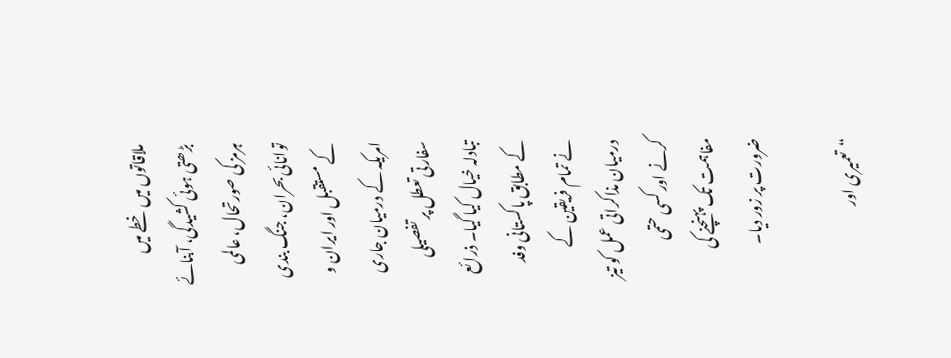ملاقاتوں میں خطے میں بڑھتی ہوئی کشیدگی، آبنائے ہرمز کی صورتحال، عالمی توانائی بحران، جنگ بندی کے مستقبل اور ایران و امریکہ کے درمیان جاری سفارتی تعطل پر تفصیلی تبادلہ خیال کیا گیا۔ ذرائع کے مطابق پاکستانی وفد نے تمام فریقین کے درمیان مذاکراتی عمل کو تیز کرنے اور کسی حتمی مفاہمت تک پہنچنے کی ضرورت پر زور دیا۔

“تعمیری اور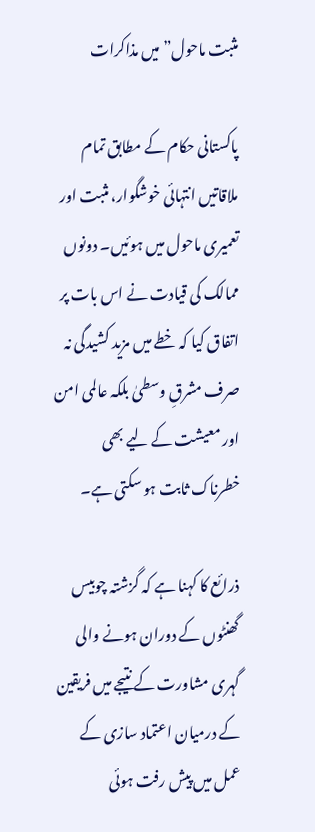مثبت ماحول” میں مذاکرات

پاکستانی حکام کے مطابق تمام ملاقاتیں انتہائی خوشگوار، مثبت اور تعمیری ماحول میں ہوئیں۔ دونوں ممالک کی قیادت نے اس بات پر اتفاق کیا کہ خطے میں مزید کشیدگی نہ صرف مشرقِ وسطیٰ بلکہ عالمی امن اور معیشت کے لیے بھی خطرناک ثابت ہو سکتی ہے۔

ذرائع کا کہنا ہے کہ گزشتہ چوبیس گھنٹوں کے دوران ہونے والی گہری مشاورت کے نتیجے میں فریقین کے درمیان اعتماد سازی کے عمل میں پیش رفت ہوئی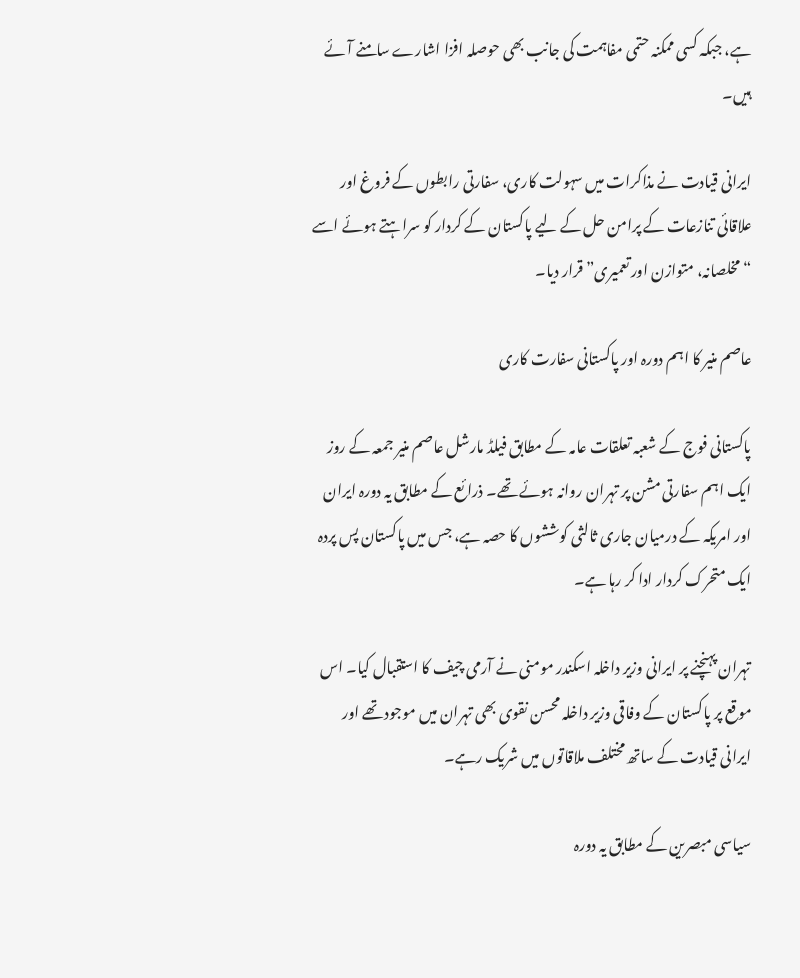ہے، جبکہ کسی ممکنہ حتمی مفاہمت کی جانب بھی حوصلہ افزا اشارے سامنے آئے ہیں۔

ایرانی قیادت نے مذاکرات میں سہولت کاری، سفارتی رابطوں کے فروغ اور علاقائی تنازعات کے پرامن حل کے لیے پاکستان کے کردار کو سراہتے ہوئے اسے “مخلصانہ، متوازن اور تعمیری” قرار دیا۔

عاصم منیر کا اہم دورہ اور پاکستانی سفارت کاری

پاکستانی فوج کے شعبہ تعلقات عامہ کے مطابق فیلڈ مارشل عاصم منیر جمعہ کے روز ایک اہم سفارتی مشن پر تہران روانہ ہوئے تھے۔ ذرائع کے مطابق یہ دورہ ایران اور امریکہ کے درمیان جاری ثالثی کوششوں کا حصہ ہے، جس میں پاکستان پس پردہ ایک متحرک کردار ادا کر رہا ہے۔

تہران پہنچنے پر ایرانی وزیر داخلہ اسکندر مومنی نے آرمی چیف کا استقبال کیا۔ اس موقع پر پاکستان کے وفاقی وزیر داخلہ محسن نقوی بھی تہران میں موجود تھے اور ایرانی قیادت کے ساتھ مختلف ملاقاتوں میں شریک رہے۔

سیاسی مبصرین کے مطابق یہ دورہ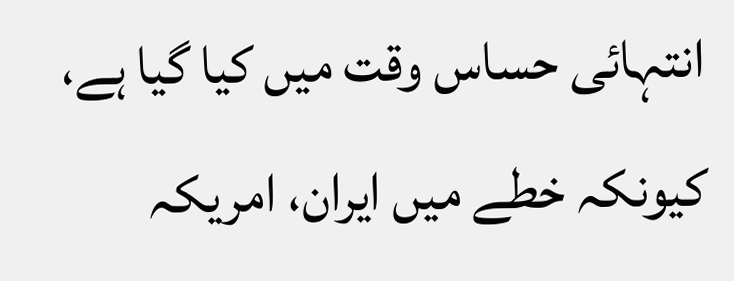انتہائی حساس وقت میں کیا گیا ہے، کیونکہ خطے میں ایران، امریکہ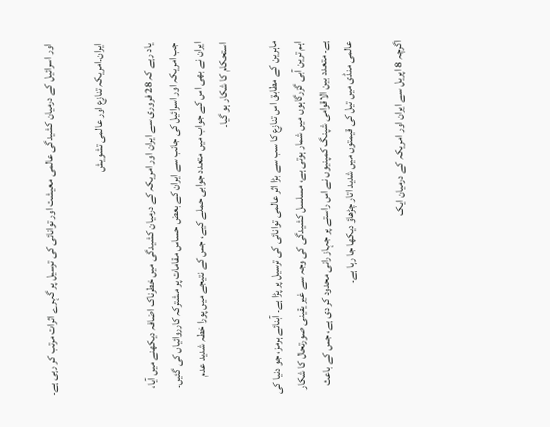اور اسرائیل کے درمیان کشیدگی عالمی معیشت اور توانائی کی ترسیل پر گہرے اثرات مرتب کر رہی ہے۔

ایران۔امریکہ تنازع اور عالمی تشویش

یاد رہے کہ 28 فروری سے ایران اور امریکہ کے درمیان کشیدگی میں خطرناک اضافہ دیکھنے میں آیا، جب امریکہ اور اسرائیل کی جانب سے ایران کے بعض حساس مقامات پر مشترکہ کارروائیاں کی گئیں۔ ایران نے بھی اس کے جواب میں متعدد جوابی حملے کیے، جس کے نتیجے میں پورا خطہ شدید عدم استحکام کا شکار ہو گیا۔

ماہرین کے مطابق اس تنازع کا سب سے بڑا اثر عالمی توانائی کی ترسیل پر پڑا ہے۔ آبنائے ہرمز، جو دنیا کی اہم ترین آبی گزرگاہوں میں شمار ہوتی ہے، مسلسل کشیدگی کی وجہ سے غیر یقینی صورتحال کا شکار ہے۔ متعدد بین الاقوامی شپنگ کمپنیوں نے اس راستے پر جہاز رانی محدود کر دی ہے، جس کے باعث عالمی منڈی میں تیل کی قیمتوں میں شدید اتار چڑھاؤ دیکھا جا رہا ہے۔

اگرچہ 8 اپریل سے ایران اور امریکہ کے درمیان ایک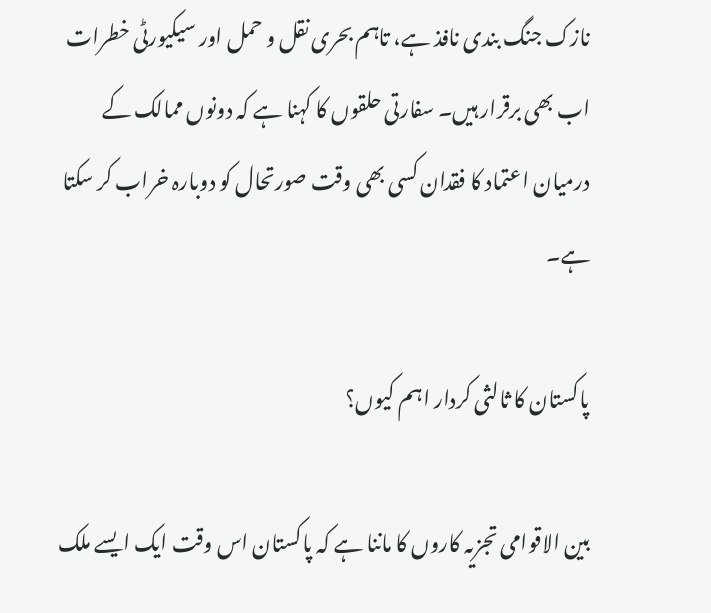نازک جنگ بندی نافذ ہے، تاہم بحری نقل و حمل اور سیکیورٹی خطرات اب بھی برقرار ہیں۔ سفارتی حلقوں کا کہنا ہے کہ دونوں ممالک کے درمیان اعتماد کا فقدان کسی بھی وقت صورتحال کو دوبارہ خراب کر سکتا ہے۔

پاکستان کا ثالثی کردار اہم کیوں؟

بین الاقوامی تجزیہ کاروں کا ماننا ہے کہ پاکستان اس وقت ایک ایسے ملک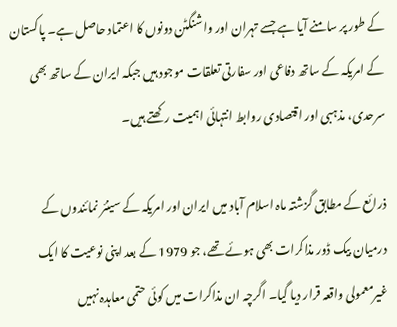کے طور پر سامنے آیا ہے جسے تہران اور واشنگٹن دونوں کا اعتماد حاصل ہے۔ پاکستان کے امریکہ کے ساتھ دفاعی اور سفارتی تعلقات موجود ہیں جبکہ ایران کے ساتھ بھی سرحدی، مذہبی اور اقتصادی روابط انتہائی اہمیت رکھتے ہیں۔

ذرائع کے مطابق گزشتہ ماہ اسلام آباد میں ایران اور امریکہ کے سینئر نمائندوں کے درمیان بیک ڈور مذاکرات بھی ہوئے تھے، جو 1979 کے بعد اپنی نوعیت کا ایک غیرمعمولی واقعہ قرار دیا گیا۔ اگرچہ ان مذاکرات میں کوئی حتمی معاہدہ نہیں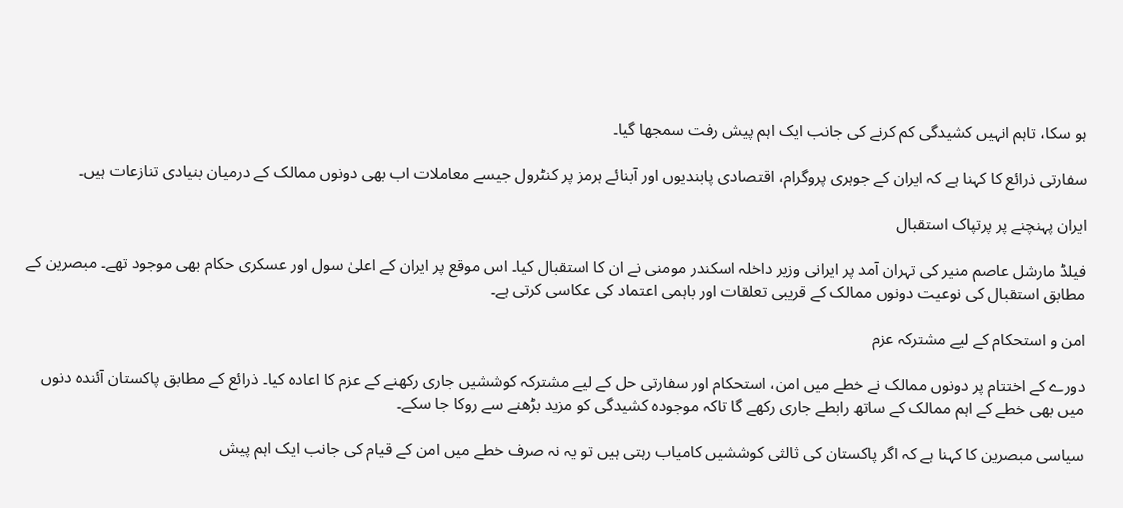ہو سکا، تاہم انہیں کشیدگی کم کرنے کی جانب ایک اہم پیش رفت سمجھا گیا۔

سفارتی ذرائع کا کہنا ہے کہ ایران کے جوہری پروگرام، اقتصادی پابندیوں اور آبنائے ہرمز پر کنٹرول جیسے معاملات اب بھی دونوں ممالک کے درمیان بنیادی تنازعات ہیں۔

ایران پہنچنے پر پرتپاک استقبال

فیلڈ مارشل عاصم منیر کی تہران آمد پر ایرانی وزیر داخلہ اسکندر مومنی نے ان کا استقبال کیا۔ اس موقع پر ایران کے اعلیٰ سول اور عسکری حکام بھی موجود تھے۔ مبصرین کے مطابق استقبال کی نوعیت دونوں ممالک کے قریبی تعلقات اور باہمی اعتماد کی عکاسی کرتی ہے۔

امن و استحکام کے لیے مشترکہ عزم

دورے کے اختتام پر دونوں ممالک نے خطے میں امن، استحکام اور سفارتی حل کے لیے مشترکہ کوششیں جاری رکھنے کے عزم کا اعادہ کیا۔ ذرائع کے مطابق پاکستان آئندہ دنوں میں بھی خطے کے اہم ممالک کے ساتھ رابطے جاری رکھے گا تاکہ موجودہ کشیدگی کو مزید بڑھنے سے روکا جا سکے۔

سیاسی مبصرین کا کہنا ہے کہ اگر پاکستان کی ثالثی کوششیں کامیاب رہتی ہیں تو یہ نہ صرف خطے میں امن کے قیام کی جانب ایک اہم پیش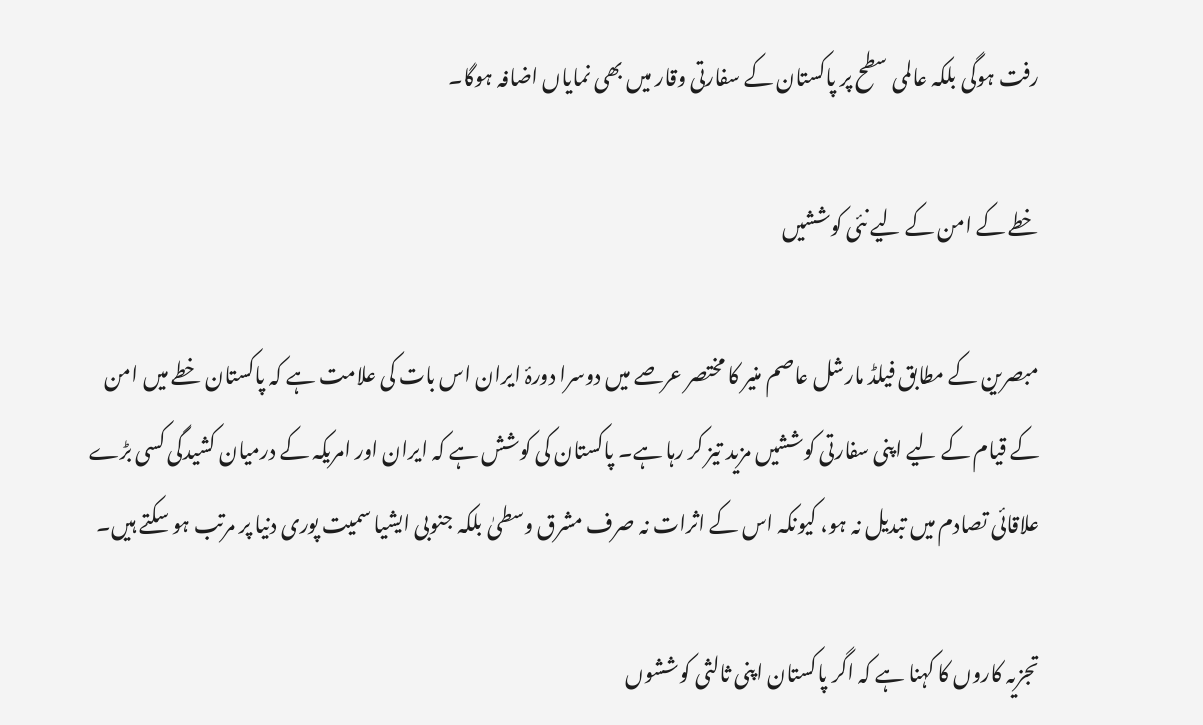رفت ہوگی بلکہ عالمی سطح پر پاکستان کے سفارتی وقار میں بھی نمایاں اضافہ ہوگا۔

خطے کے امن کے لیے نئی کوششیں

مبصرین کے مطابق فیلڈ مارشل عاصم منیر کا مختصر عرصے میں دوسرا دورۂ ایران اس بات کی علامت ہے کہ پاکستان خطے میں امن کے قیام کے لیے اپنی سفارتی کوششیں مزید تیز کر رہا ہے۔ پاکستان کی کوشش ہے کہ ایران اور امریکہ کے درمیان کشیدگی کسی بڑے علاقائی تصادم میں تبدیل نہ ہو، کیونکہ اس کے اثرات نہ صرف مشرق وسطیٰ بلکہ جنوبی ایشیا سمیت پوری دنیا پر مرتب ہو سکتے ہیں۔

تجزیہ کاروں کا کہنا ہے کہ اگر پاکستان اپنی ثالثی کوششوں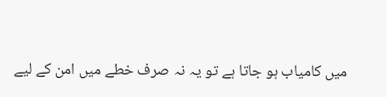میں کامیاب ہو جاتا ہے تو یہ نہ صرف خطے میں امن کے لیے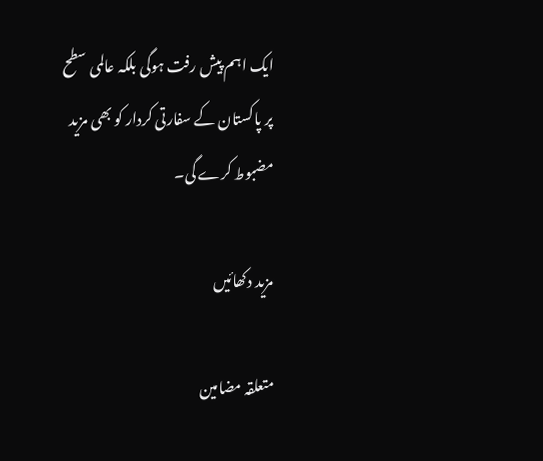ایک اہم پیش رفت ہوگی بلکہ عالمی سطح پر پاکستان کے سفارتی کردار کو بھی مزید مضبوط کرے گی۔

مزید دکھائیں

متعلقہ مضامین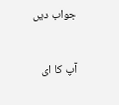جواب دیں

آپ کا ای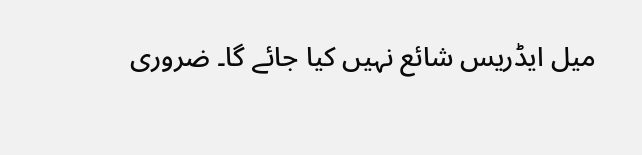میل ایڈریس شائع نہیں کیا جائے گا۔ ضروری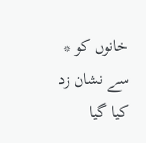خانوں کو * سے نشان زد کیا گیا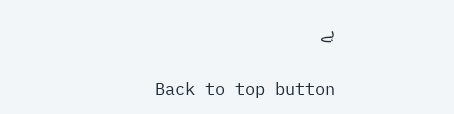ہے

Back to top button